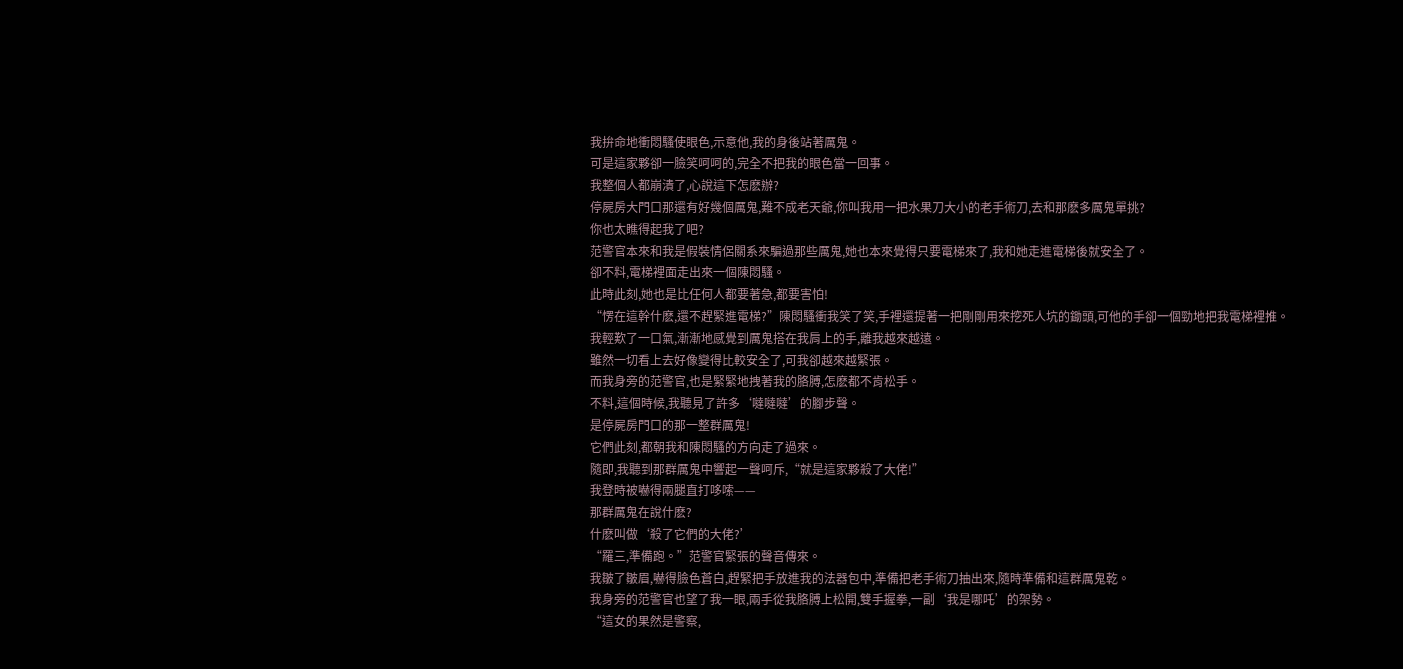我拚命地衝悶騷使眼色,示意他,我的身後站著厲鬼。
可是這家夥卻一臉笑呵呵的,完全不把我的眼色當一回事。
我整個人都崩潰了,心說這下怎麽辦?
停屍房大門口那還有好幾個厲鬼,難不成老天爺,你叫我用一把水果刀大小的老手術刀,去和那麽多厲鬼單挑?
你也太瞧得起我了吧?
范警官本來和我是假裝情侶關系來騙過那些厲鬼,她也本來覺得只要電梯來了,我和她走進電梯後就安全了。
卻不料,電梯裡面走出來一個陳悶騷。
此時此刻,她也是比任何人都要著急,都要害怕!
“愣在這幹什麽,還不趕緊進電梯?”陳悶騷衝我笑了笑,手裡還提著一把剛剛用來挖死人坑的鋤頭,可他的手卻一個勁地把我電梯裡推。
我輕歎了一口氣,漸漸地感覺到厲鬼搭在我肩上的手,離我越來越遠。
雖然一切看上去好像變得比較安全了,可我卻越來越緊張。
而我身旁的范警官,也是緊緊地拽著我的胳膊,怎麽都不肯松手。
不料,這個時候,我聽見了許多‘噠噠噠’的腳步聲。
是停屍房門口的那一整群厲鬼!
它們此刻,都朝我和陳悶騷的方向走了過來。
隨即,我聽到那群厲鬼中響起一聲呵斥,“就是這家夥殺了大佬!”
我登時被嚇得兩腿直打哆嗦——
那群厲鬼在說什麽?
什麽叫做‘殺了它們的大佬?’
“羅三,準備跑。”范警官緊張的聲音傳來。
我皺了皺眉,嚇得臉色蒼白,趕緊把手放進我的法器包中,準備把老手術刀抽出來,隨時準備和這群厲鬼乾。
我身旁的范警官也望了我一眼,兩手從我胳膊上松開,雙手握拳,一副‘我是哪吒’的架勢。
“這女的果然是警察,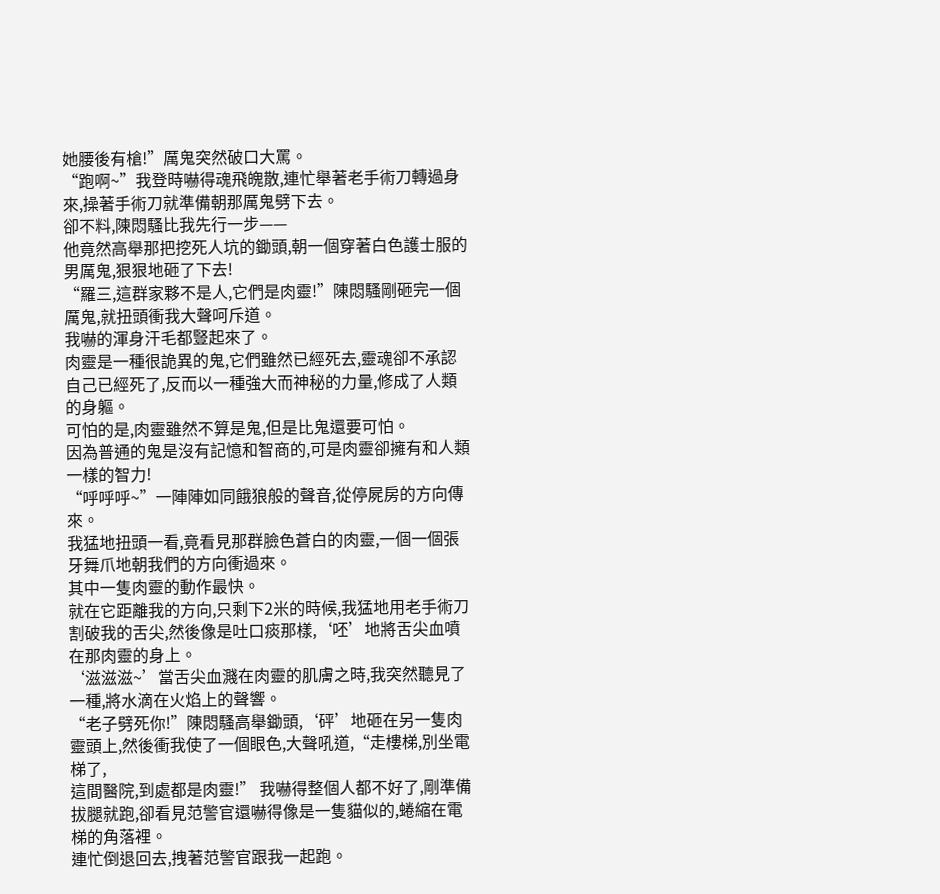她腰後有槍!”厲鬼突然破口大罵。
“跑啊~”我登時嚇得魂飛魄散,連忙舉著老手術刀轉過身來,操著手術刀就準備朝那厲鬼劈下去。
卻不料,陳悶騷比我先行一步——
他竟然高舉那把挖死人坑的鋤頭,朝一個穿著白色護士服的男厲鬼,狠狠地砸了下去!
“羅三,這群家夥不是人,它們是肉靈!”陳悶騷剛砸完一個厲鬼,就扭頭衝我大聲呵斥道。
我嚇的渾身汗毛都豎起來了。
肉靈是一種很詭異的鬼,它們雖然已經死去,靈魂卻不承認自己已經死了,反而以一種強大而神秘的力量,修成了人類的身軀。
可怕的是,肉靈雖然不算是鬼,但是比鬼還要可怕。
因為普通的鬼是沒有記憶和智商的,可是肉靈卻擁有和人類一樣的智力!
“呼呼呼~”一陣陣如同餓狼般的聲音,從停屍房的方向傳來。
我猛地扭頭一看,竟看見那群臉色蒼白的肉靈,一個一個張牙舞爪地朝我們的方向衝過來。
其中一隻肉靈的動作最快。
就在它距離我的方向,只剩下2米的時候,我猛地用老手術刀割破我的舌尖,然後像是吐口痰那樣,‘呸’地將舌尖血噴在那肉靈的身上。
‘滋滋滋~’當舌尖血濺在肉靈的肌膚之時,我突然聽見了一種,將水滴在火焰上的聲響。
“老子劈死你!”陳悶騷高舉鋤頭,‘砰’地砸在另一隻肉靈頭上,然後衝我使了一個眼色,大聲吼道,“走樓梯,別坐電梯了,
這間醫院,到處都是肉靈!” 我嚇得整個人都不好了,剛準備拔腿就跑,卻看見范警官還嚇得像是一隻貓似的,蜷縮在電梯的角落裡。
連忙倒退回去,拽著范警官跟我一起跑。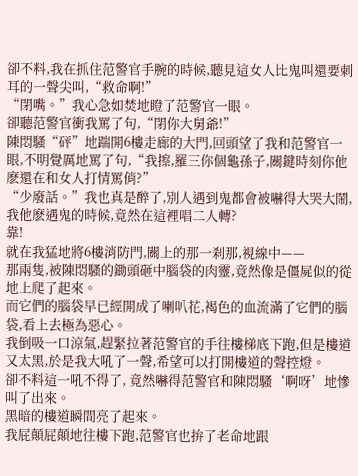卻不料,我在抓住范警官手腕的時候,聽見這女人比鬼叫還要刺耳的一聲尖叫,“救命啊!”
“閉嘴。”我心急如焚地瞪了范警官一眼。
卻聽范警官衝我罵了句,“閉你大舅爺!”
陳悶騷“砰”地踹開6樓走廊的大門,回頭望了我和范警官一眼,不明覺厲地罵了句,“我擦,羅三你個龜孫子,關鍵時刻你他麽還在和女人打情罵俏?”
“少廢話。”我也真是醉了,別人遇到鬼都會被嚇得大哭大鬧,我他麽遇鬼的時候,竟然在這裡唱二人轉?
靠!
就在我猛地將6樓消防門,關上的那一刹那,視線中——
那兩隻,被陳悶騷的鋤頭砸中腦袋的肉靈,竟然像是僵屍似的從地上爬了起來。
而它們的腦袋早已經開成了喇叭花,褐色的血流滿了它們的腦袋,看上去極為惡心。
我倒吸一口涼氣,趕緊拉著范警官的手往樓梯底下跑,但是樓道又太黑,於是我大吼了一聲,希望可以打開樓道的聲控燈。
卻不料這一吼不得了, 竟然嚇得范警官和陳悶騷‘啊呀’地慘叫了出來。
黑暗的樓道瞬間亮了起來。
我屁顛屁顛地往樓下跑,范警官也拚了老命地跟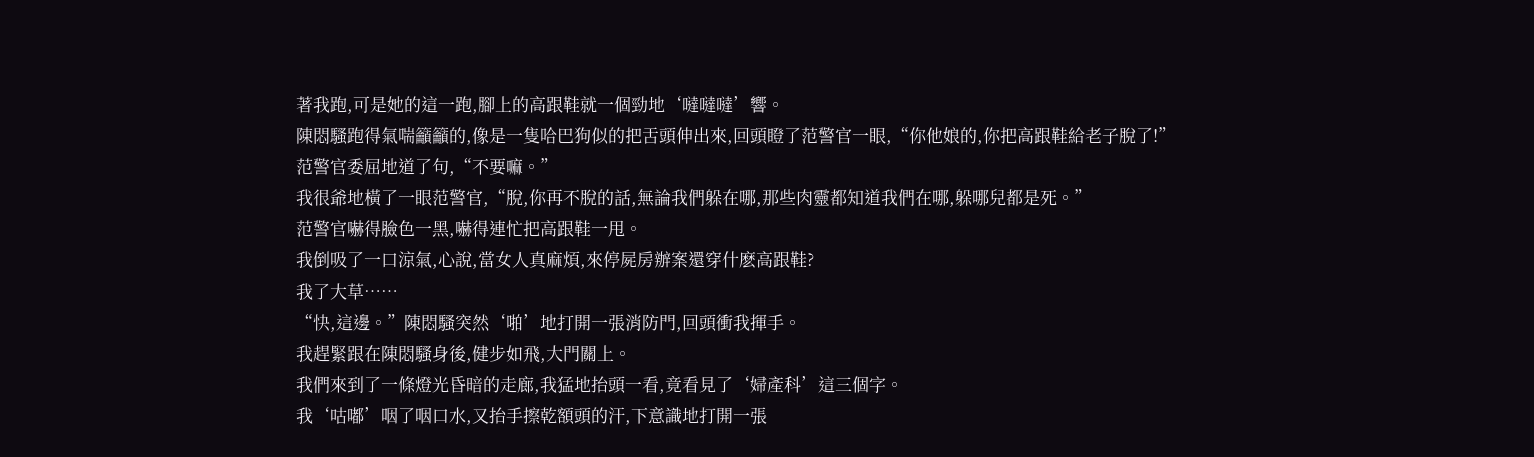著我跑,可是她的這一跑,腳上的高跟鞋就一個勁地‘噠噠噠’響。
陳悶騷跑得氣喘籲籲的,像是一隻哈巴狗似的把舌頭伸出來,回頭瞪了范警官一眼,“你他娘的,你把高跟鞋給老子脫了!”
范警官委屈地道了句,“不要嘛。”
我很爺地橫了一眼范警官,“脫,你再不脫的話,無論我們躲在哪,那些肉靈都知道我們在哪,躲哪兒都是死。”
范警官嚇得臉色一黑,嚇得連忙把高跟鞋一甩。
我倒吸了一口涼氣,心說,當女人真麻煩,來停屍房辦案還穿什麽高跟鞋?
我了大草……
“快,這邊。”陳悶騷突然‘啪’地打開一張消防門,回頭衝我揮手。
我趕緊跟在陳悶騷身後,健步如飛,大門關上。
我們來到了一條燈光昏暗的走廊,我猛地抬頭一看,竟看見了‘婦產科’這三個字。
我‘咕嘟’咽了咽口水,又抬手擦乾額頭的汗,下意識地打開一張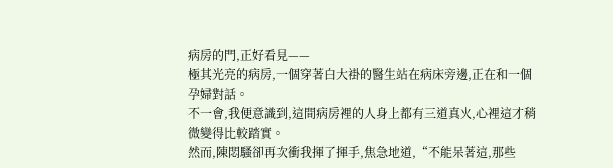病房的門,正好看見——
極其光亮的病房,一個穿著白大褂的醫生站在病床旁邊,正在和一個孕婦對話。
不一會,我便意識到,這間病房裡的人身上都有三道真火,心裡這才稍微變得比較踏實。
然而,陳悶騷卻再次衝我揮了揮手,焦急地道,“不能呆著這,那些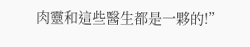肉靈和這些醫生都是一夥的!”